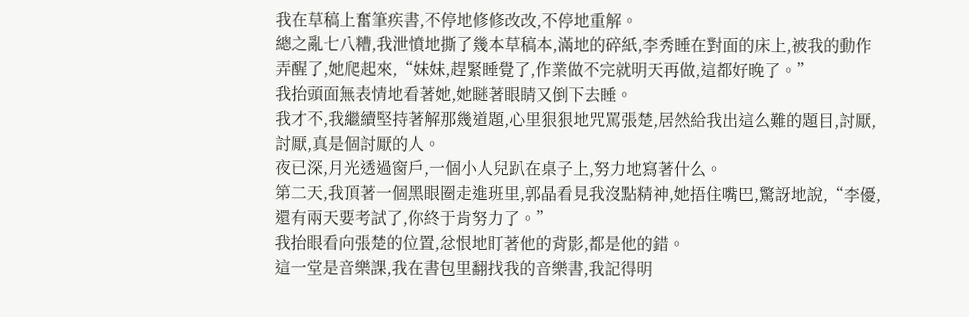我在草稿上奮筆疾書,不停地修修改改,不停地重解。
總之亂七八糟,我泄憤地撕了幾本草稿本,滿地的碎紙,李秀睡在對面的床上,被我的動作弄醒了,她爬起來,“妹妹,趕緊睡覺了,作業做不完就明天再做,這都好晚了。”
我抬頭面無表情地看著她,她瞇著眼睛又倒下去睡。
我才不,我繼續堅持著解那幾道題,心里狠狠地咒罵張楚,居然給我出這么難的題目,討厭,討厭,真是個討厭的人。
夜已深,月光透過窗戶,一個小人兒趴在桌子上,努力地寫著什么。
第二天,我頂著一個黑眼圈走進班里,郭晶看見我沒點精神,她捂住嘴巴,驚訝地說,“李優,還有兩天要考試了,你終于肯努力了。”
我抬眼看向張楚的位置,忿恨地盯著他的背影,都是他的錯。
這一堂是音樂課,我在書包里翻找我的音樂書,我記得明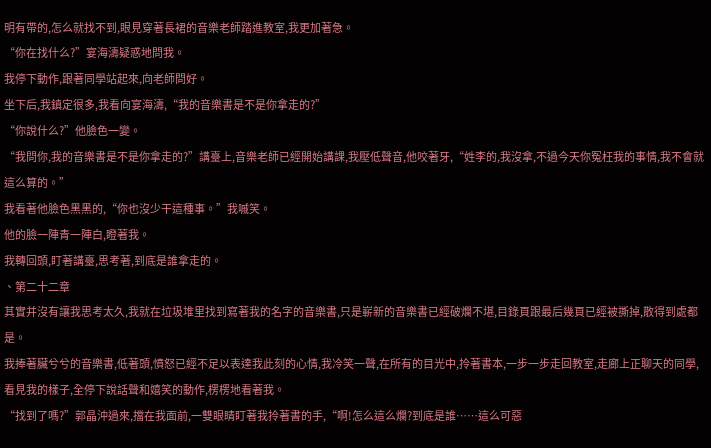明有帶的,怎么就找不到,眼見穿著長裙的音樂老師踏進教室,我更加著急。
“你在找什么?”宴海濤疑惑地問我。
我停下動作,跟著同學站起來,向老師問好。
坐下后,我鎮定很多,我看向宴海濤,“我的音樂書是不是你拿走的?”
“你說什么?”他臉色一變。
“我問你,我的音樂書是不是你拿走的?”講臺上,音樂老師已經開始講課,我壓低聲音,他咬著牙,“姓李的,我沒拿,不過今天你冤枉我的事情,我不會就這么算的。”
我看著他臉色黑黑的,“你也沒少干這種事。”我嘁笑。
他的臉一陣青一陣白,瞪著我。
我轉回頭,盯著講臺,思考著,到底是誰拿走的。
、第二十二章
其實并沒有讓我思考太久,我就在垃圾堆里找到寫著我的名字的音樂書,只是嶄新的音樂書已經破爛不堪,目錄頁跟最后幾頁已經被撕掉,散得到處都是。
我捧著臟兮兮的音樂書,低著頭,憤怒已經不足以表達我此刻的心情,我冷笑一聲,在所有的目光中,拎著書本,一步一步走回教室,走廊上正聊天的同學,看見我的樣子,全停下說話聲和嬉笑的動作,楞楞地看著我。
“找到了嗎?”郭晶沖過來,擋在我面前,一雙眼睛盯著我拎著書的手,“啊!怎么這么爛?到底是誰……這么可惡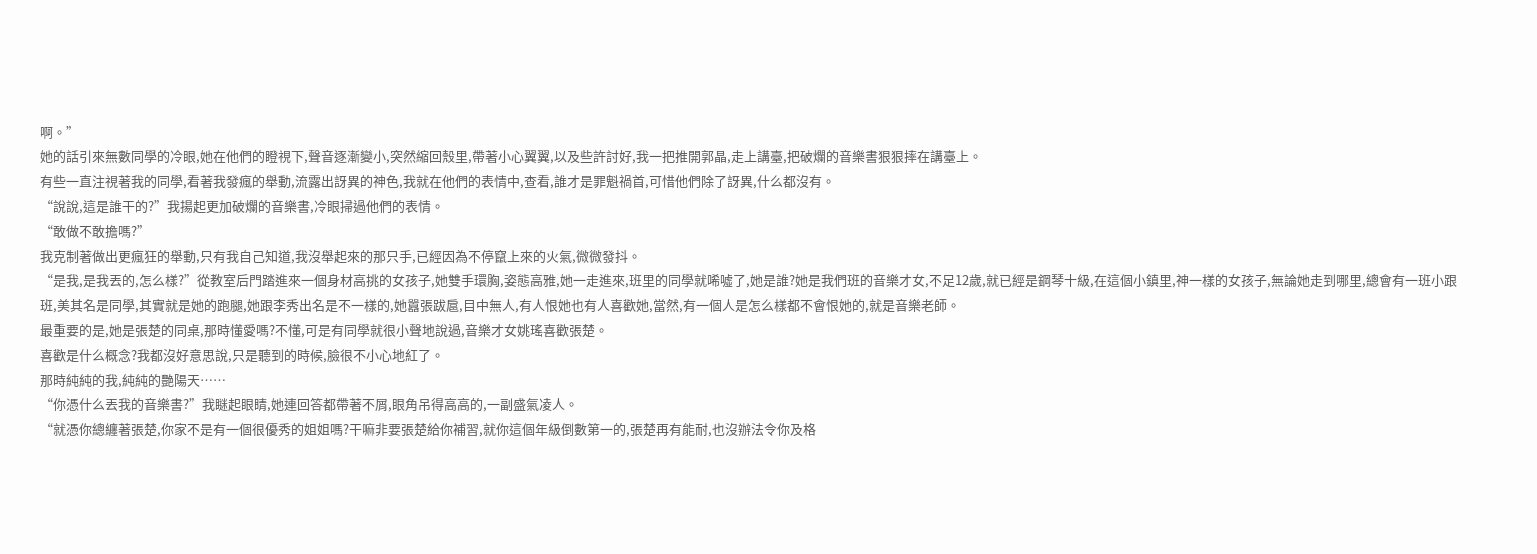啊。”
她的話引來無數同學的冷眼,她在他們的瞪視下,聲音逐漸變小,突然縮回殼里,帶著小心翼翼,以及些許討好,我一把推開郭晶,走上講臺,把破爛的音樂書狠狠摔在講臺上。
有些一直注視著我的同學,看著我發瘋的舉動,流露出訝異的神色,我就在他們的表情中,查看,誰才是罪魁禍首,可惜他們除了訝異,什么都沒有。
“說說,這是誰干的?”我揚起更加破爛的音樂書,冷眼掃過他們的表情。
“敢做不敢擔嗎?”
我克制著做出更瘋狂的舉動,只有我自己知道,我沒舉起來的那只手,已經因為不停竄上來的火氣,微微發抖。
“是我,是我丟的,怎么樣?”從教室后門踏進來一個身材高挑的女孩子,她雙手環胸,姿態高雅,她一走進來,班里的同學就唏噓了,她是誰?她是我們班的音樂才女,不足12歲,就已經是鋼琴十級,在這個小鎮里,神一樣的女孩子,無論她走到哪里,總會有一班小跟班,美其名是同學,其實就是她的跑腿,她跟李秀出名是不一樣的,她囂張跋扈,目中無人,有人恨她也有人喜歡她,當然,有一個人是怎么樣都不會恨她的,就是音樂老師。
最重要的是,她是張楚的同桌,那時懂愛嗎?不懂,可是有同學就很小聲地說過,音樂才女姚瑤喜歡張楚。
喜歡是什么概念?我都沒好意思說,只是聽到的時候,臉很不小心地紅了。
那時純純的我,純純的艷陽天……
“你憑什么丟我的音樂書?”我瞇起眼睛,她連回答都帶著不屑,眼角吊得高高的,一副盛氣凌人。
“就憑你總纏著張楚,你家不是有一個很優秀的姐姐嗎?干嘛非要張楚給你補習,就你這個年級倒數第一的,張楚再有能耐,也沒辦法令你及格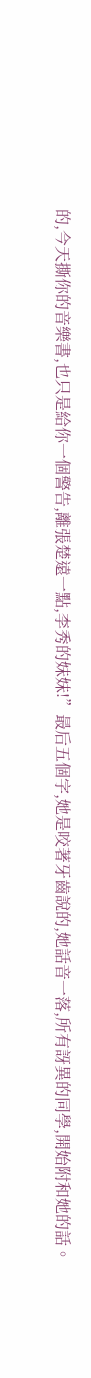的,今天撕你的音樂書,也只是給你一個警告,離張楚遠一點,李秀的妹妹!”最后五個字,她是咬著牙齒說的,她話音一落,所有訝異的同學,開始附和她的話。